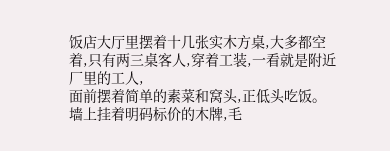饭店大厅里摆着十几张实木方桌,大多都空着,只有两三桌客人,穿着工装,一看就是附近厂里的工人,
面前摆着简单的素菜和窝头,正低头吃饭。
墙上挂着明码标价的木牌,毛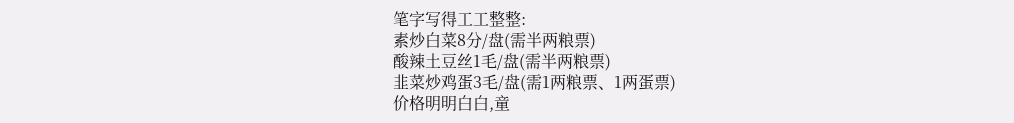笔字写得工工整整:
素炒白菜8分/盘(需半两粮票)
酸辣土豆丝1毛/盘(需半两粮票)
韭菜炒鸡蛋3毛/盘(需1两粮票、1两蛋票)
价格明明白白,童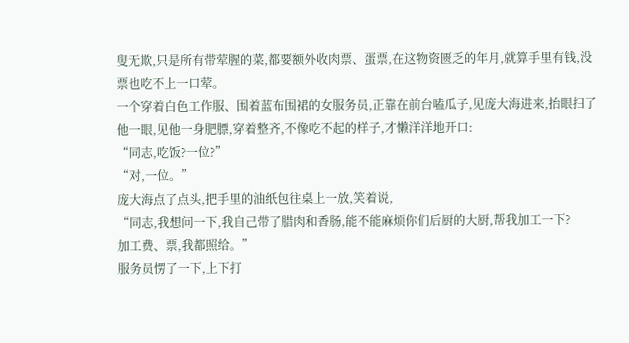叟无欺,只是所有带荤腥的菜,都要额外收肉票、蛋票,在这物资匮乏的年月,就算手里有钱,没票也吃不上一口荤。
一个穿着白色工作服、围着蓝布围裙的女服务员,正靠在前台嗑瓜子,见庞大海进来,抬眼扫了他一眼,见他一身肥膘,穿着整齐,不像吃不起的样子,才懒洋洋地开口:
“同志,吃饭?一位?”
“对,一位。”
庞大海点了点头,把手里的油纸包往桌上一放,笑着说,
“同志,我想问一下,我自己带了腊肉和香肠,能不能麻烦你们后厨的大厨,帮我加工一下?
加工费、票,我都照给。”
服务员愣了一下,上下打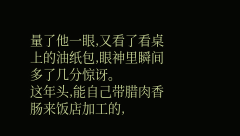量了他一眼,又看了看桌上的油纸包,眼神里瞬间多了几分惊讶。
这年头,能自己带腊肉香肠来饭店加工的,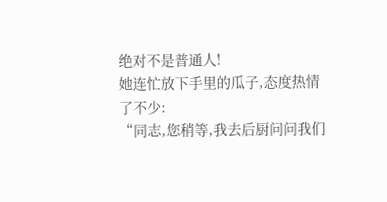绝对不是普通人!
她连忙放下手里的瓜子,态度热情了不少:
“同志,您稍等,我去后厨问问我们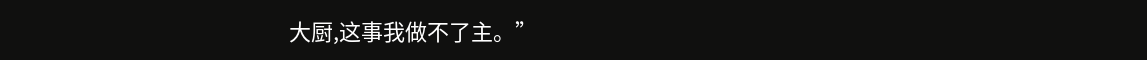大厨,这事我做不了主。”